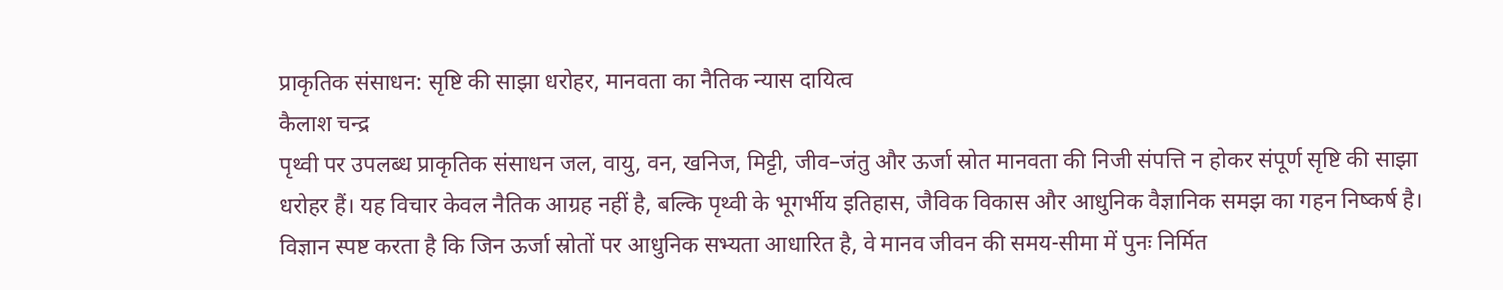प्राकृतिक संसाधन: सृष्टि की साझा धरोहर, मानवता का नैतिक न्यास दायित्व
कैलाश चन्द्र
पृथ्वी पर उपलब्ध प्राकृतिक संसाधन जल, वायु, वन, खनिज, मिट्टी, जीव–जंतु और ऊर्जा स्रोत मानवता की निजी संपत्ति न होकर संपूर्ण सृष्टि की साझा धरोहर हैं। यह विचार केवल नैतिक आग्रह नहीं है, बल्कि पृथ्वी के भूगर्भीय इतिहास, जैविक विकास और आधुनिक वैज्ञानिक समझ का गहन निष्कर्ष है। विज्ञान स्पष्ट करता है कि जिन ऊर्जा स्रोतों पर आधुनिक सभ्यता आधारित है, वे मानव जीवन की समय-सीमा में पुनः निर्मित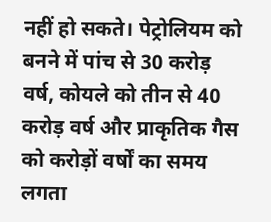नहीं हो सकते। पेट्रोलियम को बनने में पांच से 30 करोड़ वर्ष, कोयले को तीन से 40 करोड़ वर्ष और प्राकृतिक गैस को करोड़ों वर्षों का समय लगता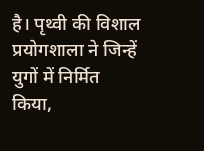है। पृथ्वी की विशाल प्रयोगशाला ने जिन्हें युगों में निर्मित किया,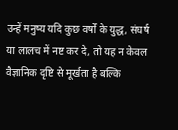उन्हें मनुष्य यदि कुछ वर्षों के युद्ध, संघर्ष या लालच में नष्ट कर दे, तो यह न केवल वैज्ञानिक दृष्टि से मूर्खता है बल्कि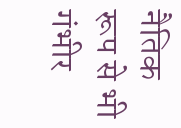नैतिक रूप से भी गंभीर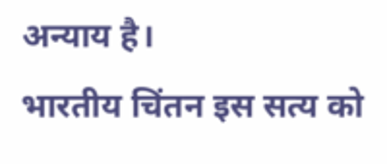अन्याय है।
भारतीय चिंतन इस सत्य को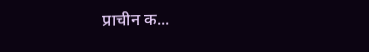प्राचीन क...